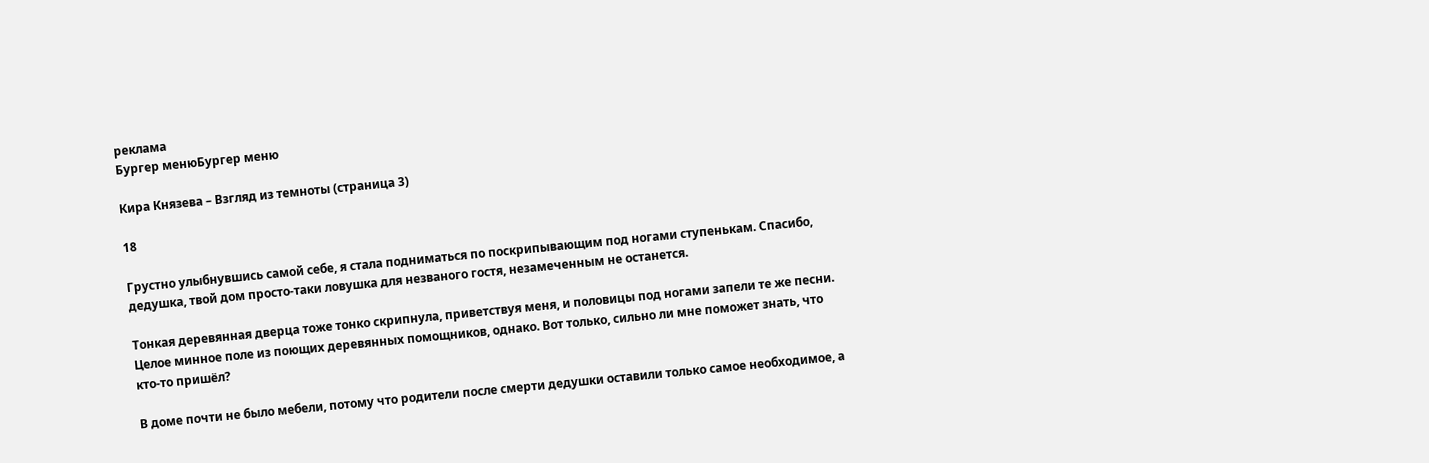реклама
Бургер менюБургер меню

Кира Князева – Взгляд из темноты (страница 3)

18

Грустно улыбнувшись самой себе, я стала подниматься по поскрипывающим под ногами ступенькам. Спасибо, дедушка, твой дом просто-таки ловушка для незваного гостя, незамеченным не останется.

Тонкая деревянная дверца тоже тонко скрипнула, приветствуя меня, и половицы под ногами запели те же песни. Целое минное поле из поющих деревянных помощников, однако. Вот только, сильно ли мне поможет знать, что кто-то пришёл?

В доме почти не было мебели, потому что родители после смерти дедушки оставили только самое необходимое, а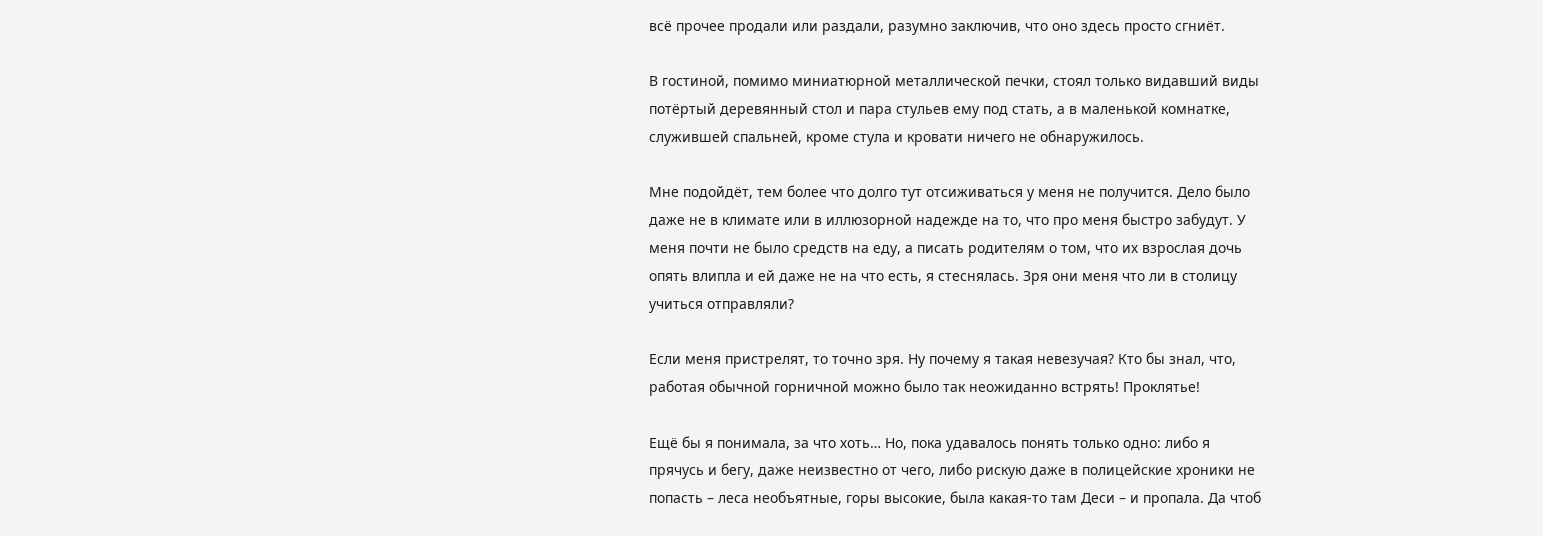всё прочее продали или раздали, разумно заключив, что оно здесь просто сгниёт.

В гостиной, помимо миниатюрной металлической печки, стоял только видавший виды потёртый деревянный стол и пара стульев ему под стать, а в маленькой комнатке, служившей спальней, кроме стула и кровати ничего не обнаружилось.

Мне подойдёт, тем более что долго тут отсиживаться у меня не получится. Дело было даже не в климате или в иллюзорной надежде на то, что про меня быстро забудут. У меня почти не было средств на еду, а писать родителям о том, что их взрослая дочь опять влипла и ей даже не на что есть, я стеснялась. Зря они меня что ли в столицу учиться отправляли?

Если меня пристрелят, то точно зря. Ну почему я такая невезучая? Кто бы знал, что, работая обычной горничной можно было так неожиданно встрять! Проклятье!

Ещё бы я понимала, за что хоть… Но, пока удавалось понять только одно: либо я прячусь и бегу, даже неизвестно от чего, либо рискую даже в полицейские хроники не попасть – леса необъятные, горы высокие, была какая-то там Деси – и пропала. Да чтоб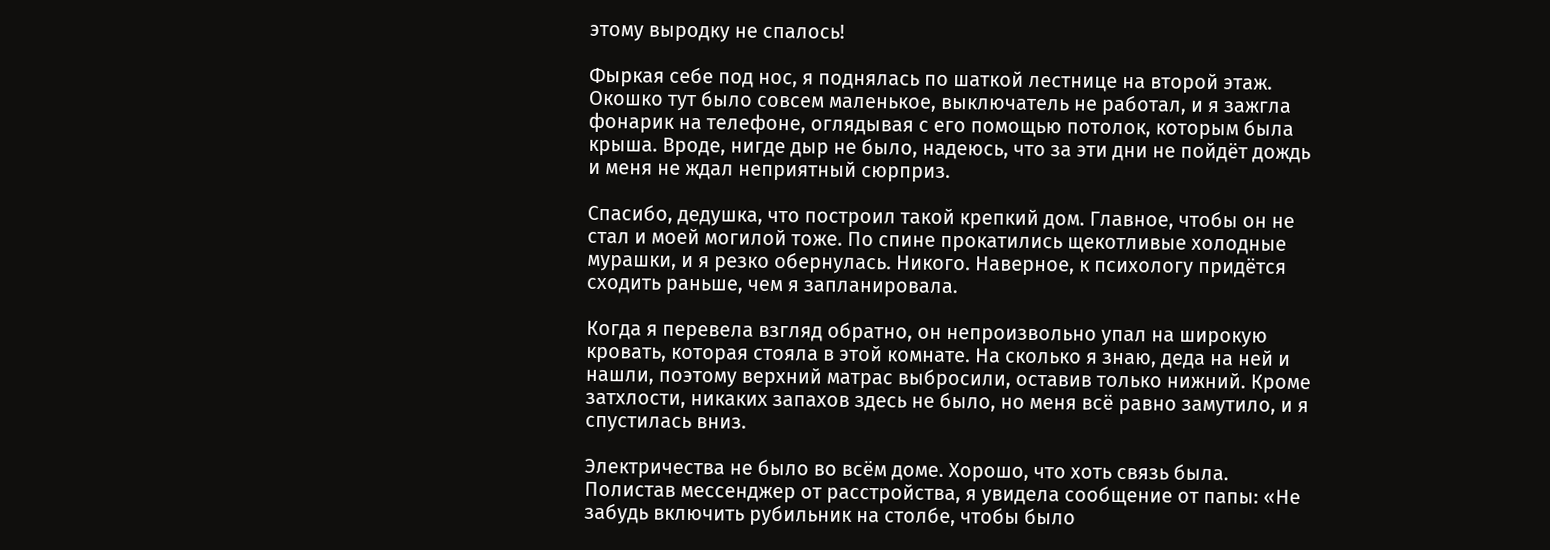этому выродку не спалось!

Фыркая себе под нос, я поднялась по шаткой лестнице на второй этаж. Окошко тут было совсем маленькое, выключатель не работал, и я зажгла фонарик на телефоне, оглядывая с его помощью потолок, которым была крыша. Вроде, нигде дыр не было, надеюсь, что за эти дни не пойдёт дождь и меня не ждал неприятный сюрприз.

Спасибо, дедушка, что построил такой крепкий дом. Главное, чтобы он не стал и моей могилой тоже. По спине прокатились щекотливые холодные мурашки, и я резко обернулась. Никого. Наверное, к психологу придётся сходить раньше, чем я запланировала.

Когда я перевела взгляд обратно, он непроизвольно упал на широкую кровать, которая стояла в этой комнате. На сколько я знаю, деда на ней и нашли, поэтому верхний матрас выбросили, оставив только нижний. Кроме затхлости, никаких запахов здесь не было, но меня всё равно замутило, и я спустилась вниз.

Электричества не было во всём доме. Хорошо, что хоть связь была. Полистав мессенджер от расстройства, я увидела сообщение от папы: «Не забудь включить рубильник на столбе, чтобы было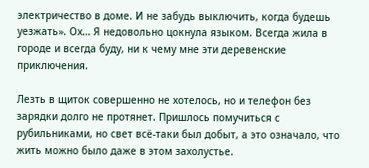электричество в доме. И не забудь выключить, когда будешь уезжать». Ох… Я недовольно цокнула языком. Всегда жила в городе и всегда буду, ни к чему мне эти деревенские приключения.

Лезть в щиток совершенно не хотелось, но и телефон без зарядки долго не протянет. Пришлось помучиться с рубильниками, но свет всё-таки был добыт, а это означало, что жить можно было даже в этом захолустье.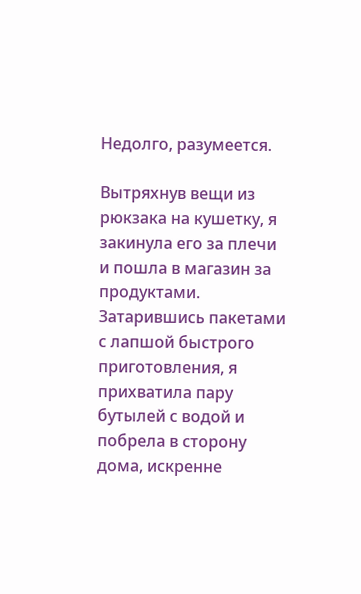Недолго, разумеется.

Вытряхнув вещи из рюкзака на кушетку, я закинула его за плечи и пошла в магазин за продуктами. Затарившись пакетами с лапшой быстрого приготовления, я прихватила пару бутылей с водой и побрела в сторону дома, искренне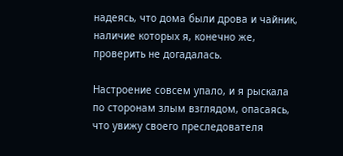надеясь, что дома были дрова и чайник, наличие которых я, конечно же, проверить не догадалась.

Настроение совсем упало, и я рыскала по сторонам злым взглядом, опасаясь, что увижу своего преследователя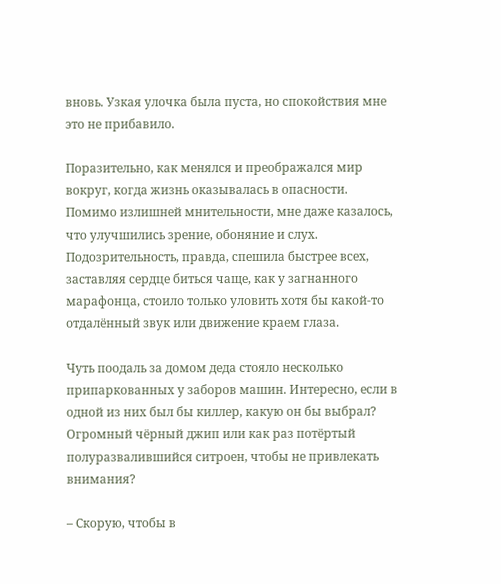вновь. Узкая улочка была пуста, но спокойствия мне это не прибавило.

Поразительно, как менялся и преображался мир вокруг, когда жизнь оказывалась в опасности. Помимо излишней мнительности, мне даже казалось, что улучшились зрение, обоняние и слух. Подозрительность, правда, спешила быстрее всех, заставляя сердце биться чаще, как у загнанного марафонца, стоило только уловить хотя бы какой-то отдалённый звук или движение краем глаза.

Чуть поодаль за домом деда стояло несколько припаркованных у заборов машин. Интересно, если в одной из них был бы киллер, какую он бы выбрал? Огромный чёрный джип или как раз потёртый полуразвалившийся ситроен, чтобы не привлекать внимания?

– Скорую, чтобы в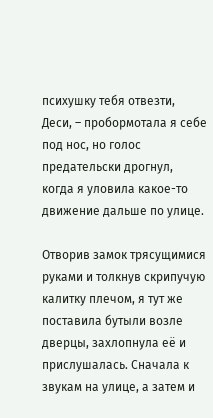психушку тебя отвезти, Деси, – пробормотала я себе под нос, но голос предательски дрогнул, когда я уловила какое-то движение дальше по улице.

Отворив замок трясущимися руками и толкнув скрипучую калитку плечом, я тут же поставила бутыли возле дверцы, захлопнула её и прислушалась. Сначала к звукам на улице, а затем и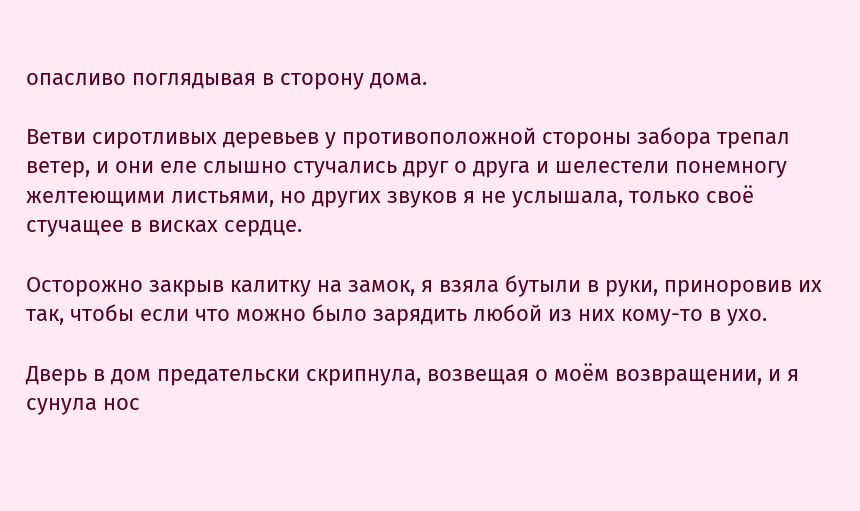опасливо поглядывая в сторону дома.

Ветви сиротливых деревьев у противоположной стороны забора трепал ветер, и они еле слышно стучались друг о друга и шелестели понемногу желтеющими листьями, но других звуков я не услышала, только своё стучащее в висках сердце.

Осторожно закрыв калитку на замок, я взяла бутыли в руки, приноровив их так, чтобы если что можно было зарядить любой из них кому-то в ухо.

Дверь в дом предательски скрипнула, возвещая о моём возвращении, и я сунула нос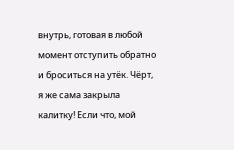внутрь, готовая в любой момент отступить обратно и броситься на утёк. Чёрт, я же сама закрыла калитку! Если что, мой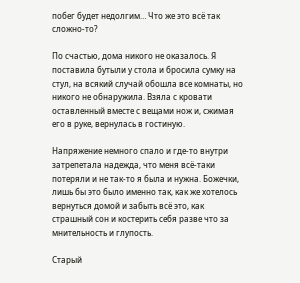побег будет недолгим… Что же это всё так сложно-то?

По счастью, дома никого не оказалось. Я поставила бутыли у стола и бросила сумку на стул, на всякий случай обошла все комнаты, но никого не обнаружила. Взяла с кровати оставленный вместе с вещами нож и, сжимая его в руке, вернулась в гостиную.

Напряжение немного спало и где-то внутри затрепетала надежда, что меня всё-таки потеряли и не так-то я была и нужна. Божечки, лишь бы это было именно так, как же хотелось вернуться домой и забыть всё это, как страшный сон и костерить себя разве что за мнительность и глупость.

Старый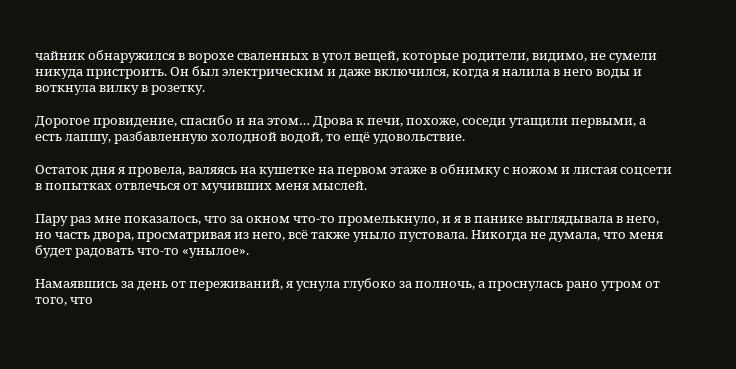чайник обнаружился в ворохе сваленных в угол вещей, которые родители, видимо, не сумели никуда пристроить. Он был электрическим и даже включился, когда я налила в него воды и воткнула вилку в розетку.

Дорогое провидение, спасибо и на этом… Дрова к печи, похоже, соседи утащили первыми, а есть лапшу, разбавленную холодной водой, то ещё удовольствие.

Остаток дня я провела, валяясь на кушетке на первом этаже в обнимку с ножом и листая соцсети в попытках отвлечься от мучивших меня мыслей.

Пару раз мне показалось, что за окном что-то промелькнуло, и я в панике выглядывала в него, но часть двора, просматривая из него, всё также уныло пустовала. Никогда не думала, что меня будет радовать что-то «унылое».

Намаявшись за день от переживаний, я уснула глубоко за полночь, а проснулась рано утром от того, что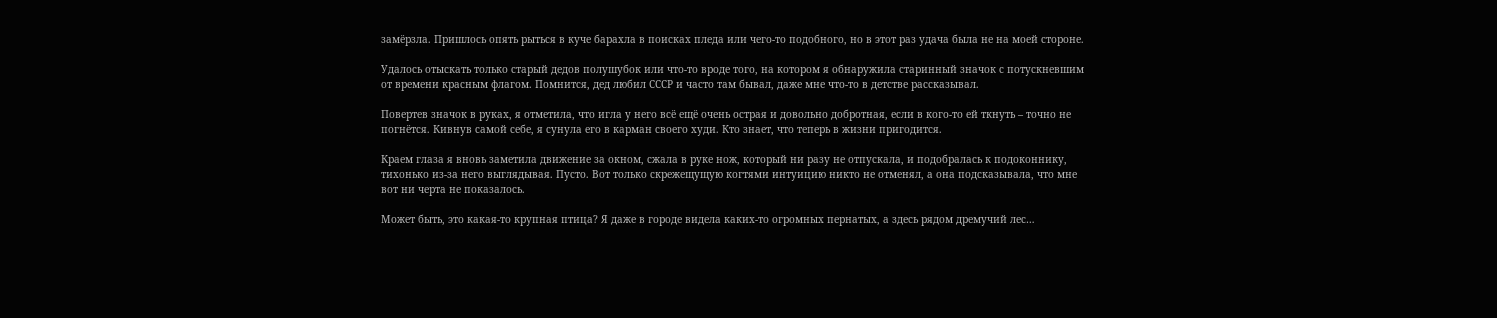замёрзла. Пришлось опять рыться в куче барахла в поисках пледа или чего-то подобного, но в этот раз удача была не на моей стороне.

Удалось отыскать только старый дедов полушубок или что-то вроде того, на котором я обнаружила старинный значок с потускневшим от времени красным флагом. Помнится, дед любил СССР и часто там бывал, даже мне что-то в детстве рассказывал.

Повертев значок в руках, я отметила, что игла у него всё ещё очень острая и довольно добротная, если в кого-то ей ткнуть – точно не погнётся. Кивнув самой себе, я сунула его в карман своего худи. Кто знает, что теперь в жизни пригодится.

Краем глаза я вновь заметила движение за окном, сжала в руке нож, который ни разу не отпускала, и подобралась к подоконнику, тихонько из-за него выглядывая. Пусто. Вот только скрежещущую когтями интуицию никто не отменял, а она подсказывала, что мне вот ни черта не показалось.

Может быть, это какая-то крупная птица? Я даже в городе видела каких-то огромных пернатых, а здесь рядом дремучий лес…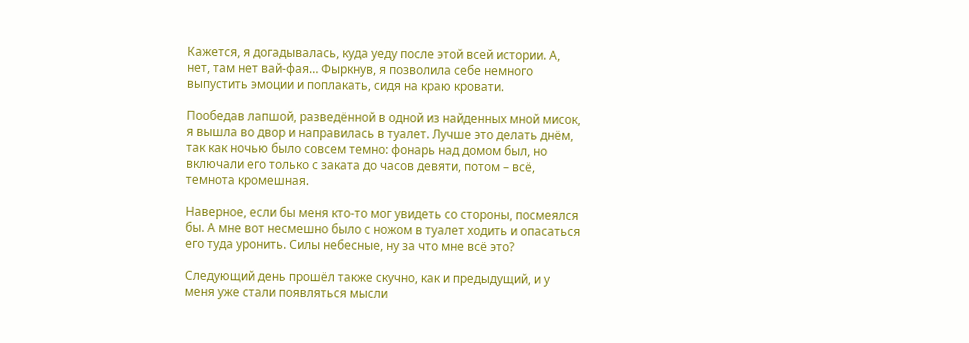Кажется, я догадывалась, куда уеду после этой всей истории. А, нет, там нет вай-фая… Фыркнув, я позволила себе немного выпустить эмоции и поплакать, сидя на краю кровати.

Пообедав лапшой, разведённой в одной из найденных мной мисок, я вышла во двор и направилась в туалет. Лучше это делать днём, так как ночью было совсем темно: фонарь над домом был, но включали его только с заката до часов девяти, потом – всё, темнота кромешная.

Наверное, если бы меня кто-то мог увидеть со стороны, посмеялся бы. А мне вот несмешно было с ножом в туалет ходить и опасаться его туда уронить. Силы небесные, ну за что мне всё это?

Следующий день прошёл также скучно, как и предыдущий, и у меня уже стали появляться мысли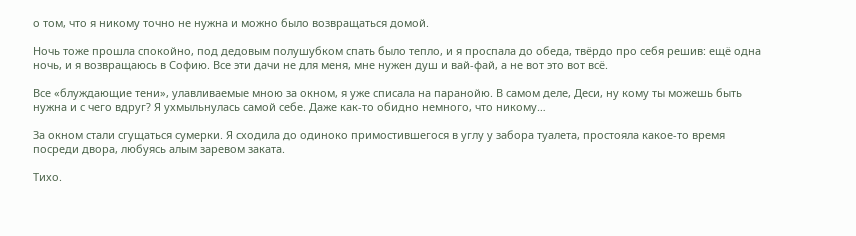о том, что я никому точно не нужна и можно было возвращаться домой.

Ночь тоже прошла спокойно, под дедовым полушубком спать было тепло, и я проспала до обеда, твёрдо про себя решив: ещё одна ночь, и я возвращаюсь в Софию. Все эти дачи не для меня, мне нужен душ и вай-фай, а не вот это вот всё.

Все «блуждающие тени», улавливаемые мною за окном, я уже списала на паранойю. В самом деле, Деси, ну кому ты можешь быть нужна и с чего вдруг? Я ухмыльнулась самой себе. Даже как-то обидно немного, что никому…

За окном стали сгущаться сумерки. Я сходила до одиноко примостившегося в углу у забора туалета, простояла какое-то время посреди двора, любуясь алым заревом заката.

Тихо.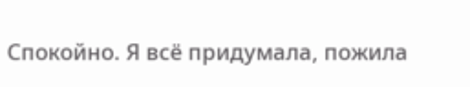Спокойно. Я всё придумала, пожила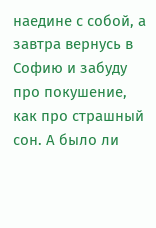наедине с собой, а завтра вернусь в Софию и забуду про покушение, как про страшный сон. А было ли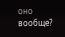оно вообще?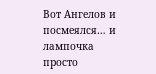Вот Ангелов и посмеялся… и лампочка просто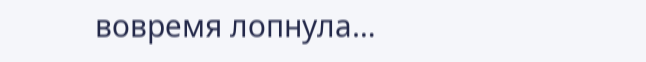вовремя лопнула…